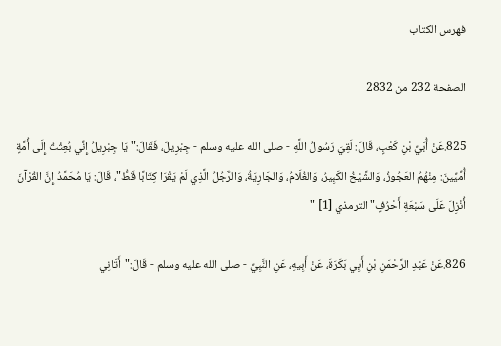فهرس الكتاب

الصفحة 232 من 2832

825.عَنْ أُبَيِّ بْنِ كَعْبٍ، قَالَ: لَقِيَ رَسُولُ اللَّهِ - صلى الله عليه وسلم - جِبْرِيلَ، فَقَالَ:"يَا جِبْرِيلُ إِنِّي بُعِثْتُ إِلَى أُمَّةٍ أُمِّيِّينَ: مِنْهُمُ العَجُوزُ، وَالشَّيْخُ الكَبِيرُ، وَالغُلَامُ، وَالجَارِيَةُ، وَالرَّجُلُ الَّذِي لَمْ يَقْرَا كِتَابًا قَطُّ"، قَالَ: يَا مُحَمَّدُ إِنَّ القُرْآنَ أُنْزِلَ عَلَى سَبْعَةِ أَحْرُفٍ"الترمذي [1] "

826.عَنْ عَبْدِ الرَّحْمَنِ بْنِ أَبِي بَكَرَةَ، عَنْ أَبِيهِ، عَنِ النَّبِيِّ - صلى الله عليه وسلم - قَالَ:"أَتَانِي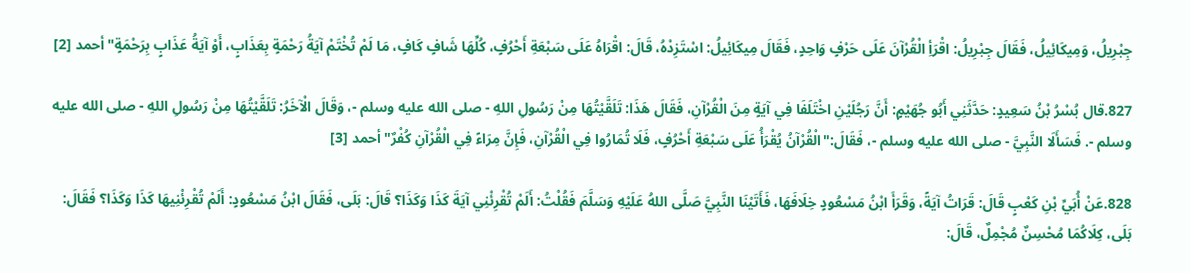جِبْرِيلُ، وَمِيكَائِيلُ، فَقَالَ جِبْرِيلُ: اقْرَأِ الْقُرْآنَ عَلَى حَرْفٍ وَاحِدٍ، فَقَالَ مِيكَائِيلُ: اسْتَزِدْهُ، قَالَ: اقْرَاهُ عَلَى سَبْعَةِ أَحْرُفٍ، كُلِّهَا شَافٍ كَافٍ، مَا لَمْ تُخْتَمْ آيَةُ رَحْمَةٍ بِعَذَابٍ، أَوْ آيَةُ عَذَابٍ بِرَحْمَةٍ"أحمد [2]

827.قال بُسْرُ بْنُ سَعِيدٍ: حَدَّثَنِي أَبُو جُهَيْمٍ: أَنَّ رَجُلَيْنِ اخْتَلَفَا فِي آيَةٍ مِنَ الْقُرْآنِ، فَقَالَ هَذَا: تَلَقَّيْتُهَا مِنْ رَسُولِ اللهِ - صلى الله عليه وسلم -، وَقَالَ الْآخَرُ: تَلَقَّيْتُهَا مِنْ رَسُولِ اللهِ - صلى الله عليه وسلم -. فَسَأَلَا النَّبِيَّ - صلى الله عليه وسلم -، فَقَالَ:"الْقُرْآنُ يُقْرَأُ عَلَى سَبْعَةِ أَحْرُفٍ، فَلَا تُمَارُوا فِي الْقُرْآنِ، فَإِنَّ مِرَاءً فِي الْقُرْآنِ كُفْرٌ"أحمد [3]

828.عَنْ أُبَيِّ بْنِ كَعْبٍ قَالَ: قَرَاتُ آيَةً، وَقَرَأَ ابْنُ مَسْعُودٍ خِلَافَهَا، فَأَتَيْنَا النَّبِيَّ صَلَّى اللهُ عَلَيْهِ وَسَلَّمَ فَقُلْتُ: أَلَمْ تُقْرِئْنِي آيَةَ كَذَا وَكَذَا؟ قَالَ: بَلَى، فَقَالَ ابْنُ مَسْعُودٍ: أَلَمْ تُقْرِئْنِيهَا كَذَا وَكَذَا؟ فَقَالَ: بَلَى، كِلَاكُمَا مُحْسِنٌ مُجْمِلٌ، قَالَ: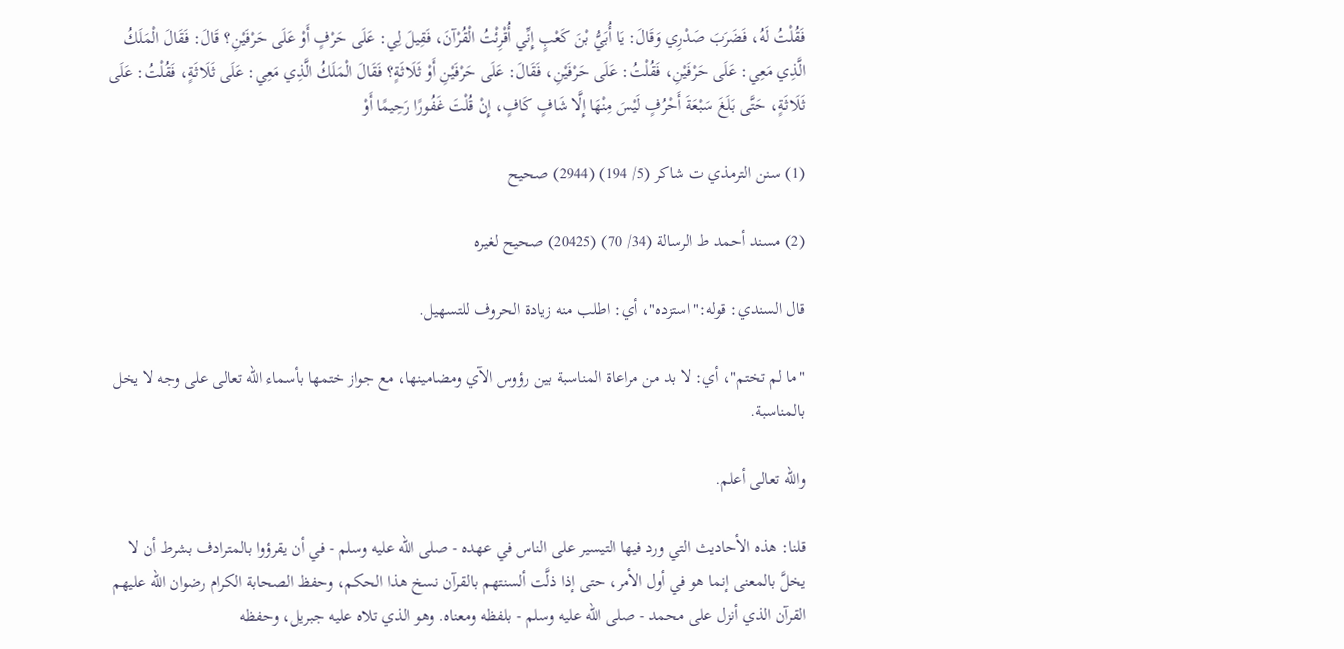فَقُلْتُ لَهُ، فَضَرَبَ صَدْرِي وَقَالَ: يَا أُبَيُّ بْنَ كَعْبٍ إِنِّي أُقْرِئْتُ الْقُرْآنَ، فَقِيلَ لِي: عَلَى حَرْفٍ أَوْ عَلَى حَرْفَيْنِ؟ قَالَ: فَقَالَ الْمَلَكُ الَّذِي مَعِي: عَلَى حَرْفَيْنِ، فَقُلْتُ: عَلَى حَرْفَيْنِ، فَقَالَ: عَلَى حَرْفَيْنِ أَوْ ثَلَاثَةٍ؟ فَقَالَ الْمَلَكُ الَّذِي مَعِي: عَلَى ثَلَاثَةٍ، فَقُلْتُ: عَلَى ثَلَاثَةٍ، حَتَّى بَلَغَ سَبْعَةَ أَحْرُفٍ لَيْسَ مِنْهَا إِلَّا شَافٍ كَافٍ، إِنْ قُلْتَ غَفُورًا رَحِيمًا أَوْ

(1) سنن الترمذي ت شاكر (5/ 194) (2944) صحيح

(2) مسند أحمد ط الرسالة (34/ 70) (20425) صحيح لغيره

قال السندي: قوله:"استزده"، أي: اطلب منه زيادة الحروف للتسهيل.

"ما لم تختم"، أي: لا بد من مراعاة المناسبة بين رؤوس الآي ومضامينها، مع جواز ختمها بأسماء الله تعالى على وجه لا يخل بالمناسبة.

والله تعالى أعلم.

قلنا: هذه الأحاديث التي ورد فيها التيسير على الناس في عهده - صلى الله عليه وسلم - في أن يقرؤوا بالمترادف بشرط أن لا يخلَّ بالمعنى إنما هو في أول الأمر، حتى إذا ذلَّت ألسنتهم بالقرآن نسخ هذا الحكم، وحفظ الصحابة الكرام رضوان الله عليهم القرآن الذي أنزل على محمد - صلى الله عليه وسلم - بلفظه ومعناه. وهو الذي تلاه عليه جبريل، وحفظه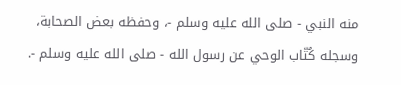منه النبي - صلى الله عليه وسلم -، وحفظه بعض الصحابة، وسجله كُتّاب الوحي عن رسول الله - صلى الله عليه وسلم -.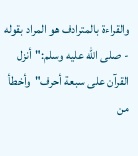والقراءة بالمترادف هو المراد بقوله - صلى الله عليه وسلم:"أنزل القرآن على سبعة أحرف"وأخطأ من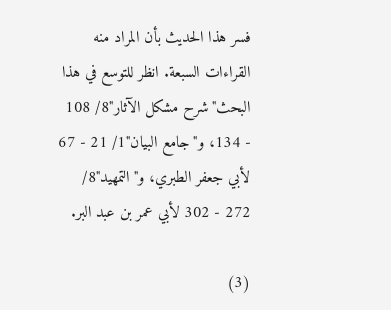فسر هذا الحديث بأن المراد منه القراءات السبعة. انظر للتوسع في هذا البحث"شرح مشكل الآثار"8/ 108 - 134، و"جامع البيان"1/ 21 - 67 لأبي جعفر الطبري، و"التمهيد"8/ 272 - 302 لأبي عمر بن عبد البر.

(3)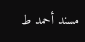مسند أحمد ط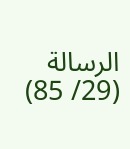الرسالة (29/ 85)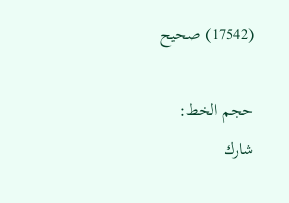(17542) صحيح

حجم الخط:
شارك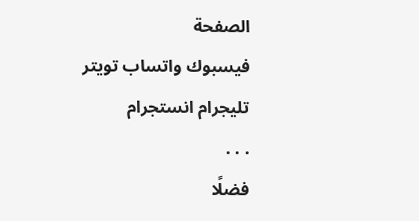الصفحة
فيسبوك واتساب تويتر تليجرام انستجرام
. . .
فضلًا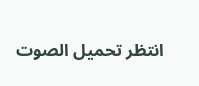انتظر تحميل الصوت